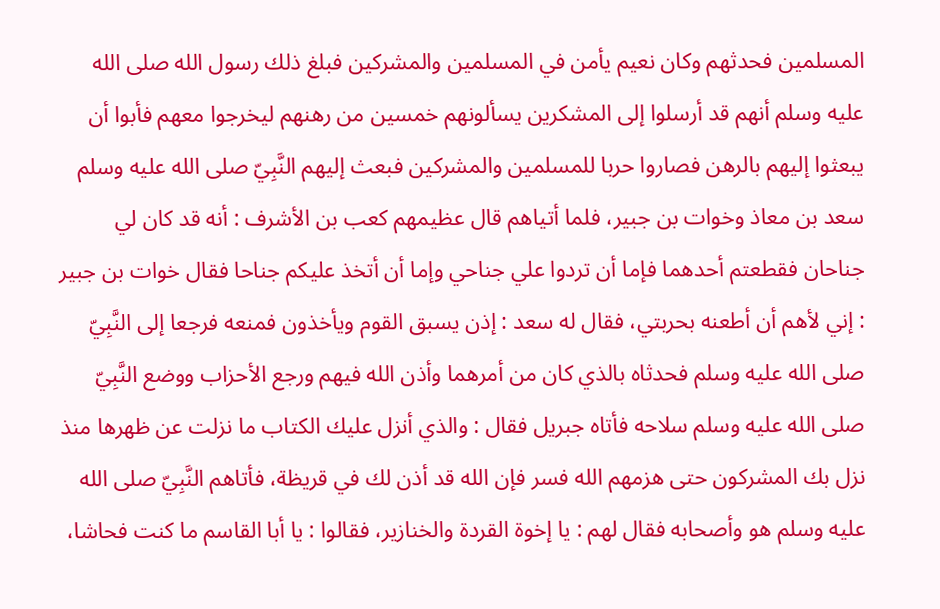المسلمين فحدثهم وكان نعيم يأمن في المسلمين والمشركين فبلغ ذلك رسول الله صلى الله عليه وسلم أنهم قد أرسلوا إلى المشكرين يسألونهم خمسين من رهنهم ليخرجوا معهم فأبوا أن يبعثوا إليهم بالرهن فصاروا حربا للمسلمين والمشركين فبعث إليهم النَّبِيّ صلى الله عليه وسلم سعد بن معاذ وخوات بن جبير، فلما أتياهم قال عظيمهم كعب بن الأشرف : أنه قد كان لي جناحان فقطعتم أحدهما فإما أن تردوا علي جناحي وإما أن أتخذ عليكم جناحا فقال خوات بن جبير : إني لأهم أن أطعنه بحربتي، فقال له سعد : إذن يسبق القوم ويأخذون فمنعه فرجعا إلى النَّبِيّ صلى الله عليه وسلم فحدثاه بالذي كان من أمرهما وأذن الله فيهم ورجع الأحزاب ووضع النَّبِيّ صلى الله عليه وسلم سلاحه فأتاه جبريل فقال : والذي أنزل عليك الكتاب ما نزلت عن ظهرها منذ نزل بك المشركون حتى هزمهم الله فسر فإن الله قد أذن لك في قريظة، فأتاهم النَّبِيّ صلى الله عليه وسلم هو وأصحابه فقال لهم : يا إخوة القردة والخنازير، فقالوا : يا أبا القاسم ما كنت فحاشا،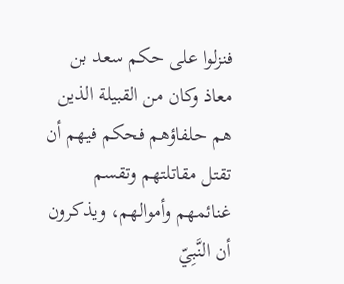فنزلوا على حكم سعد بن معاذ وكان من القبيلة الذين هم حلفاؤهم فحكم فيهم أن تقتل مقاتلتهم وتقسم غنائمهم وأموالهم، ويذكرون أن النَّبِيّ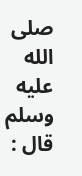صلى الله عليه وسلم قال :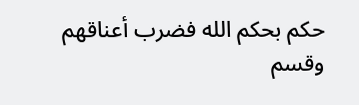حكم بحكم الله فضرب أعناقهم وقسم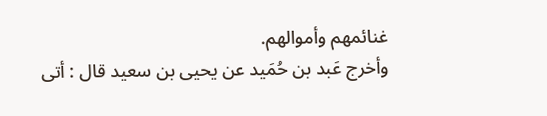غنائمهم وأموالهم.
وأخرج عَبد بن حُمَيد عن يحيى بن سعيد قال : أتى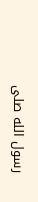رسول الله صلى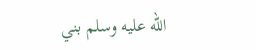الله عليه وسلم بني